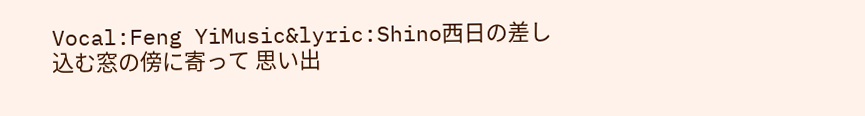Vocal:Feng YiMusic&lyric:Shino西日の差し込む窓の傍に寄って 思い出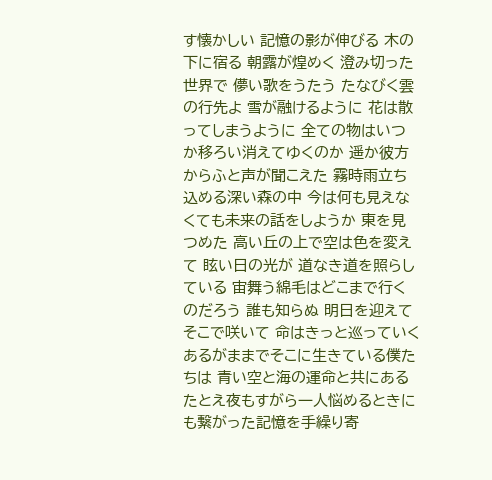す懐かしい 記憶の影が伸びる 木の下に宿る 朝露が煌めく 澄み切った世界で 儚い歌をうたう たなびく雲の行先よ 雪が融けるように 花は散ってしまうように 全ての物はいつか移ろい消えてゆくのか 遥か彼方からふと声が聞こえた 霧時雨立ち込める深い森の中 今は何も見えなくても未来の話をしようか 東を見つめた 高い丘の上で空は色を変えて 眩い日の光が 道なき道を照らしている 宙舞う綿毛はどこまで行くのだろう 誰も知らぬ 明日を迎えてそこで咲いて 命はきっと巡っていく あるがままでそこに生きている僕たちは 青い空と海の運命と共にある たとえ夜もすがら一人悩めるときにも繋がった記憶を手繰り寄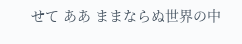せて ああ ままならぬ世界の中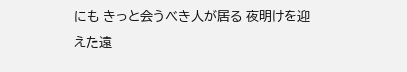にも きっと会うべき人が居る 夜明けを迎えた遠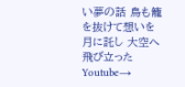い夢の話 鳥も籠を抜けて想いを月に託し 大空へ飛び立ったYoutube→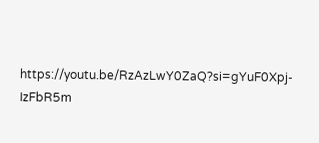https://youtu.be/RzAzLwY0ZaQ?si=gYuF0Xpj-IzFbR5m